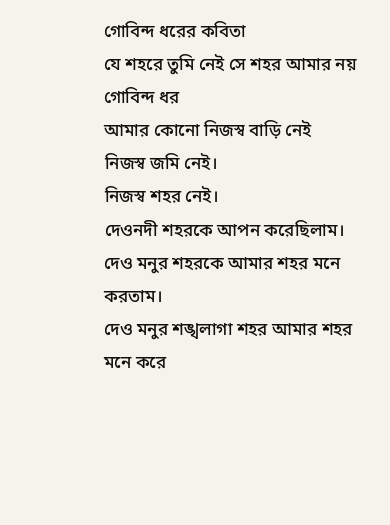গোবিন্দ ধরের কবিতা
যে শহরে তুমি নেই সে শহর আমার নয়
গোবিন্দ ধর
আমার কোনো নিজস্ব বাড়ি নেই
নিজস্ব জমি নেই।
নিজস্ব শহর নেই।
দেওনদী শহরকে আপন করেছিলাম।
দেও মনুর শহরকে আমার শহর মনে করতাম।
দেও মনুর শঙ্খলাগা শহর আমার শহর মনে করে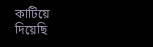কাটিয়ে দিয়েছি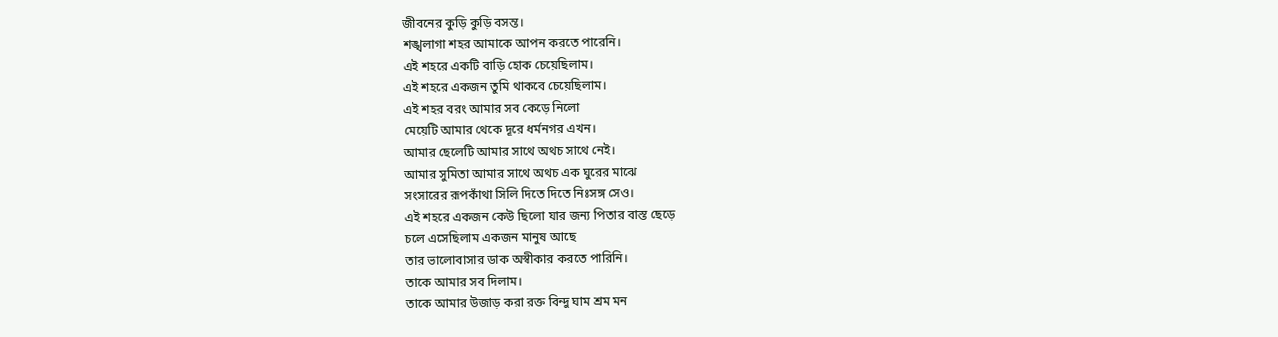জীবনের কুড়ি কুড়ি বসন্ত।
শঙ্খলাগা শহর আমাকে আপন করতে পারেনি।
এই শহরে একটি বাড়ি হোক চেয়েছিলাম।
এই শহরে একজন তুমি থাকবে চেয়েছিলাম।
এই শহর বরং আমার সব কেড়ে নিলো
মেয়েটি আমার থেকে দূরে ধর্মনগর এখন।
আমার ছেলেটি আমার সাথে অথচ সাথে নেই।
আমার সুমিতা আমার সাথে অথচ এক ঘুরের মাঝে
সংসারের রূপকাঁথা সিলি দিতে দিতে নিঃসঙ্গ সেও।
এই শহরে একজন কেউ ছিলো যার জন্য পিতার বাস্ত ছেড়ে
চলে এসেছিলাম একজন মানুষ আছে
তার ভালোবাসার ডাক অস্বীকার করতে পারিনি।
তাকে আমার সব দিলাম।
তাকে আমার উজাড় করা রক্ত বিন্দু ঘাম শ্রম মন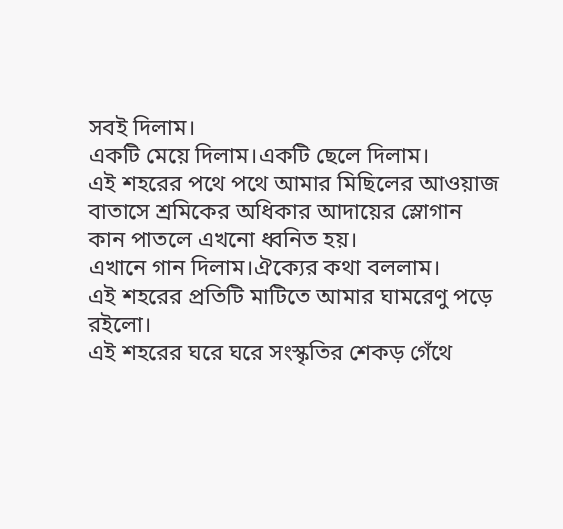সবই দিলাম।
একটি মেয়ে দিলাম।একটি ছেলে দিলাম।
এই শহরের পথে পথে আমার মিছিলের আওয়াজ
বাতাসে শ্রমিকের অধিকার আদায়ের স্লোগান
কান পাতলে এখনো ধ্বনিত হয়।
এখানে গান দিলাম।ঐক্যের কথা বললাম।
এই শহরের প্রতিটি মাটিতে আমার ঘামরেণু পড়ে রইলো।
এই শহরের ঘরে ঘরে সংস্কৃতির শেকড় গেঁথে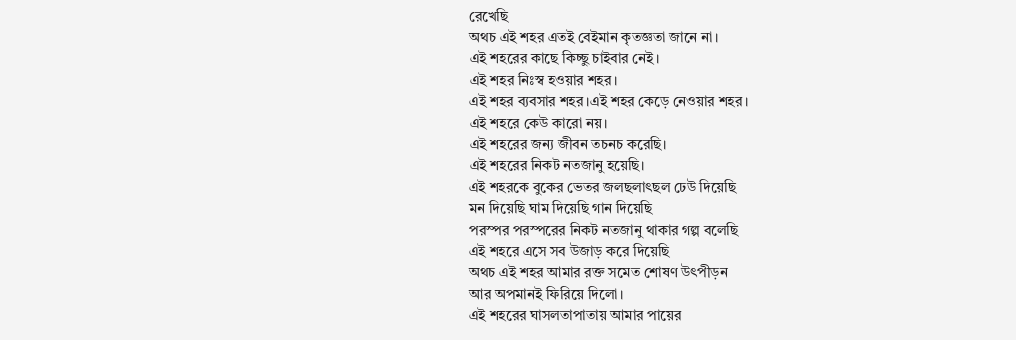রেখেছি
অথচ এই শহর এতই বেইমান কৃতজ্ঞতা জানে না।
এই শহরের কাছে কিচ্ছু চাইবার নেই।
এই শহর নিঃস্ব হওয়ার শহর।
এই শহর ব্যবসার শহর।এই শহর কেড়ে নেওয়ার শহর।
এই শহরে কেউ কারো নয়।
এই শহরের জন্য জীবন তচনচ করেছি।
এই শহরের নিকট নতজানু হয়েছি।
এই শহরকে বুকের ভেতর জলছলাৎছল ঢেউ দিয়েছি
মন দিয়েছি ঘাম দিয়েছি গান দিয়েছি
পরস্পর পরস্পরের নিকট নতজানু থাকার গল্প বলেছি
এই শহরে এসে সব উজাড় করে দিয়েছি
অথচ এই শহর আমার রক্ত সমেত শোষণ উৎপীড়ন
আর অপমানই ফিরিয়ে দিলো।
এই শহরের ঘাসলতাপাতায় আমার পায়ের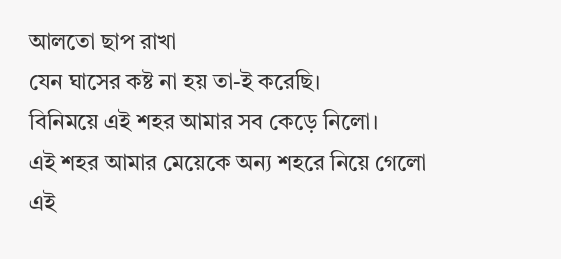আলতো ছাপ রাখা
যেন ঘাসের কষ্ট না হয় তা-ই করেছি।
বিনিময়ে এই শহর আমার সব কেড়ে নিলো।
এই শহর আমার মেয়েকে অন্য শহরে নিয়ে গেলো
এই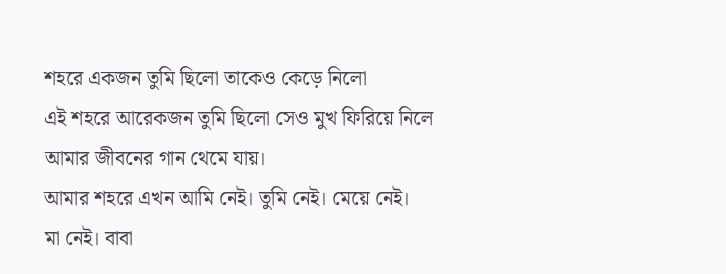শহরে একজন তুমি ছিলো তাকেও কেড়ে নিলো
এই শহরে আরেকজন তুমি ছিলো সেও মুখ ফিরিয়ে নিলে
আমার জীবনের গান থেমে যায়।
আমার শহরে এখন আমি নেই। তুমি নেই। মেয়ে নেই।
মা নেই। বাবা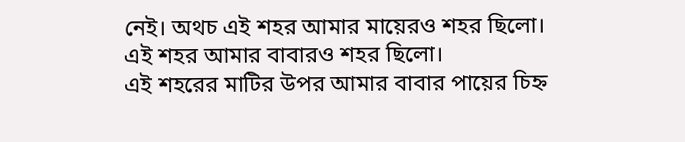নেই। অথচ এই শহর আমার মায়েরও শহর ছিলো।
এই শহর আমার বাবারও শহর ছিলো।
এই শহরের মাটির উপর আমার বাবার পায়ের চিহ্ন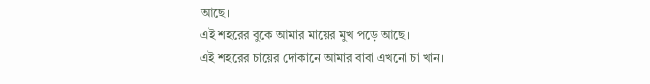আছে।
এই শহরের বুকে আমার মায়ের মুখ পড়ে আছে।
এই শহরের চায়ের দোকানে আমার বাবা এখনো চা খান।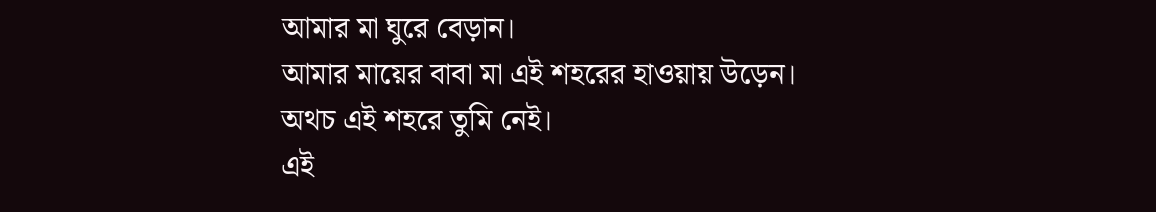আমার মা ঘুরে বেড়ান।
আমার মায়ের বাবা মা এই শহরের হাওয়ায় উড়েন।
অথচ এই শহরে তুমি নেই।
এই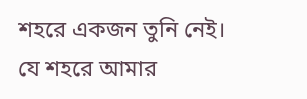শহরে একজন তুনি নেই।
যে শহরে আমার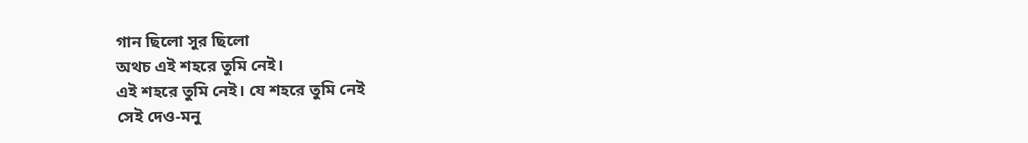গান ছিলো সুর ছিলো
অথচ এই শহরে তুমি নেই।
এই শহরে তুমি নেই। যে শহরে তুমি নেই
সেই দেও-মনু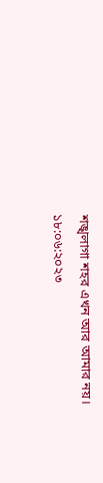শঙ্খলাগা শহর এখন আর আমার নয়।
১৮:০৬:২০২৩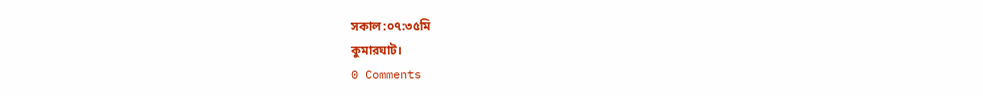সকাল:০৭:৩৫মি
কুমারঘাট।
0 Comments